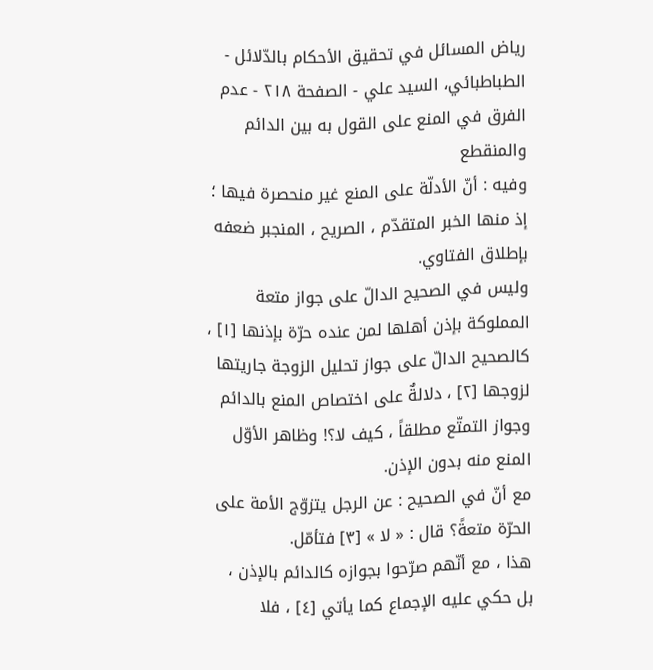رياض المسائل في تحقيق الأحكام بالدّلائل - الطباطبائي، السيد علي - الصفحة ٢١٨ - عدم الفرق في المنع على القول به بين الدائم والمنقطع
وفيه : أنّ الأدلّة على المنع غير منحصرة فيها ؛ إذ منها الخبر المتقدّم ، الصريح ، المنجبر ضعفه بإطلاق الفتاوي.
وليس في الصحيح الدالّ على جواز متعة المملوكة بإذن أهلها لمن عنده حرّة بإذنها [١] ، كالصحيح الدالّ على جواز تحليل الزوجة جاريتها لزوجها [٢] ، دلالةٌ على اختصاص المنع بالدائم وجواز التمتّع مطلقاً ، كيف لا؟! وظاهر الأوّل المنع منه بدون الإذن.
مع أنّ في الصحيح : عن الرجل يتزوّج الأمة على الحرّة متعةً؟ قال : « لا » [٣] فتأمّل.
هذا ، مع أنّهم صرّحوا بجوازه كالدائم بالإذن ، بل حكي عليه الإجماع كما يأتي [٤] ، فلا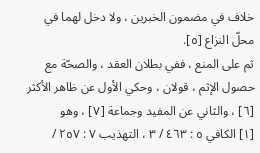خلاف في مضمون الخبرين ، ولا دخل لهما في محلّ النزاع [٥].
ثم على المنع ، ففي بطلان العقد ، والصحّة مع حصول الإثم ، قولان ، وحكي الأول عن ظاهر الأكثر [٦] ، والثاني عن المفيد وجماعة [٧] ، وهو
[١] الكافي ٥ : ٤٦٣ / ٣ ، التهذيب ٧ : ٢٥٧ /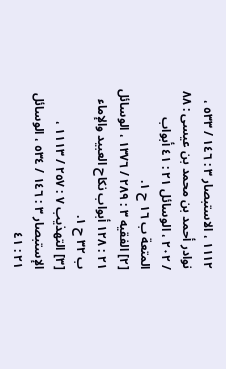١١١٢ ، الاستبصار ٣ : ١٤٦ / ٥٣٣ ، نوادر أحمد بن محمد بن عيسى : ٨٨ / ٢٠٢ ، الوسائل ٢١ : ٤١ أبواب المتعة ب ١٦ ح ١.
[٢] الفقيه ٣ : ٢٨٩ / ١٣٧٦ ، الوسائل ٢١ : ١٢٨ أبواب نكاح العبيد والإماء ب ٣٢ ح ١.
[٣] التهذيب ٧ : ٢٥٧ / ١١١٣ ، الإستبصار ٣ : ١٤٦ / ٥٣٤ ، الوسائل ٢١ : ٤١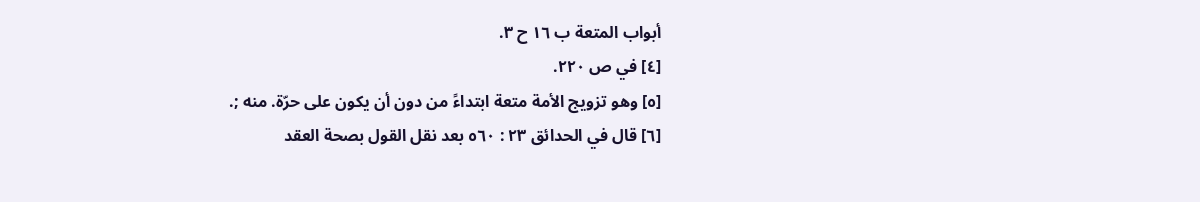أبواب المتعة ب ١٦ ح ٣.
[٤] في ص ٢٢٠.
[٥] وهو تزويج الأمة متعة ابتداءً من دون أن يكون على حرّة. منه ;.
[٦] قال في الحدائق ٢٣ : ٥٦٠ بعد نقل القول بصحة العقد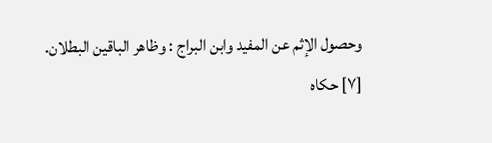وحصول الإثم عن المفيد وابن البراج : وظاهر الباقين البطلان.
[٧] حكاه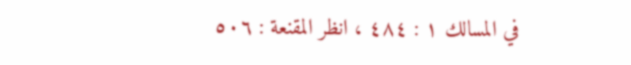في المسالك ١ : ٤٨٤ ، انظر المقنعة : ٥٠٦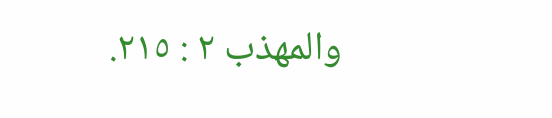والمهذب ٢ : ٢١٥.